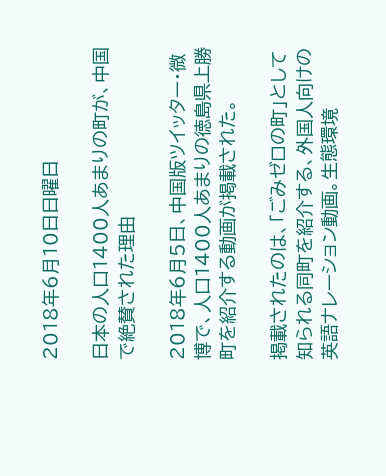2018年6月10日日曜日

日本の人口1400人あまりの町が、中国で絶賛された理由

2018年6月5日、中国版ツイッター・微博で、人口1400人あまりの徳島県上勝町を紹介する動画が掲載された。

掲載されたのは、「ごみゼロの町」として知られる同町を紹介する、外国人向けの英語ナレーション動画。生態環境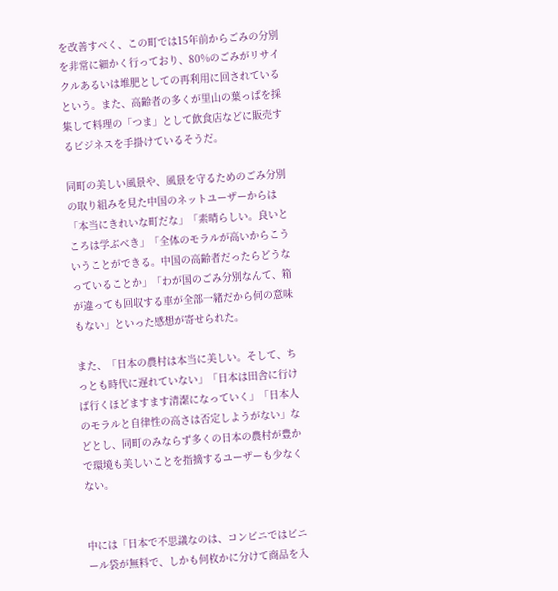を改善すべく、この町では15年前からごみの分別を非常に細かく行っており、80%のごみがリサイクルあるいは堆肥としての再利用に回されているという。また、高齢者の多くが里山の葉っぱを採集して料理の「つま」として飲食店などに販売するビジネスを手掛けているそうだ。

同町の美しい風景や、風景を守るためのごみ分別の取り組みを見た中国のネットユーザーからは「本当にきれいな町だな」「素晴らしい。良いところは学ぶべき」「全体のモラルが高いからこういうことができる。中国の高齢者だったらどうなっていることか」「わが国のごみ分別なんて、箱が違っても回収する車が全部一緒だから何の意味もない」といった感想が寄せられた。

また、「日本の農村は本当に美しい。そして、ちっとも時代に遅れていない」「日本は田舎に行けば行くほどますます清潔になっていく」「日本人のモラルと自律性の高さは否定しようがない」などとし、同町のみならず多くの日本の農村が豊かで環境も美しいことを指摘するユーザーも少なくない。


中には「日本で不思議なのは、コンビニではビニール袋が無料で、しかも何枚かに分けて商品を入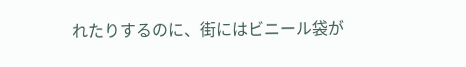れたりするのに、街にはビニール袋が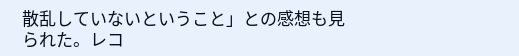散乱していないということ」との感想も見られた。レコ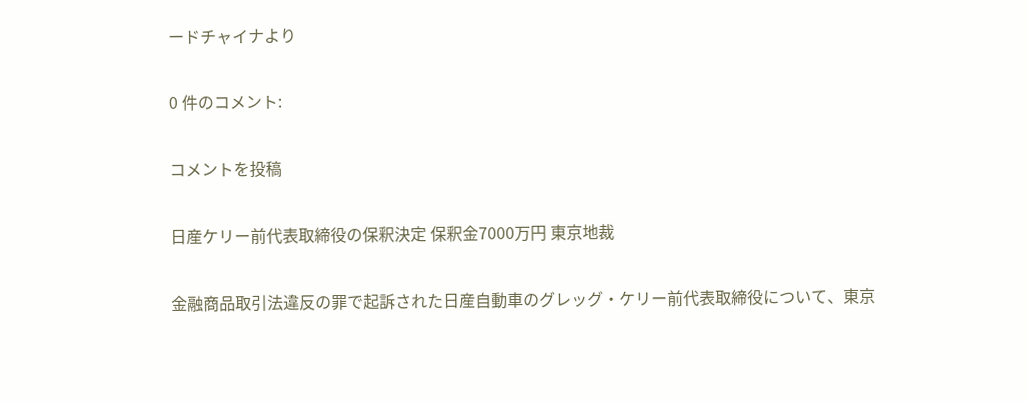ードチャイナより

0 件のコメント:

コメントを投稿

日産ケリー前代表取締役の保釈決定 保釈金7000万円 東京地裁

金融商品取引法違反の罪で起訴された日産自動車のグレッグ・ケリー前代表取締役について、東京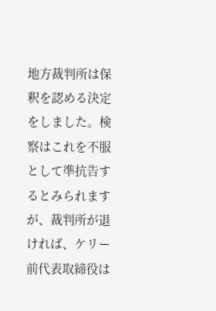地方裁判所は保釈を認める決定をしました。検察はこれを不服として準抗告するとみられますが、裁判所が退ければ、ケリー前代表取締役は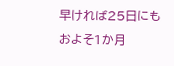早ければ25日にもおよそ1か月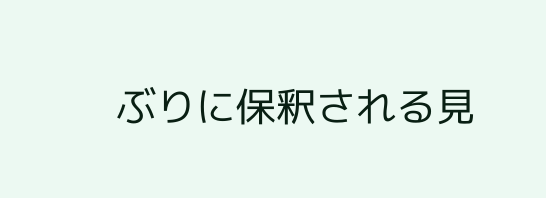ぶりに保釈される見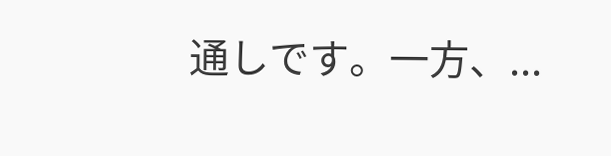通しです。一方、...